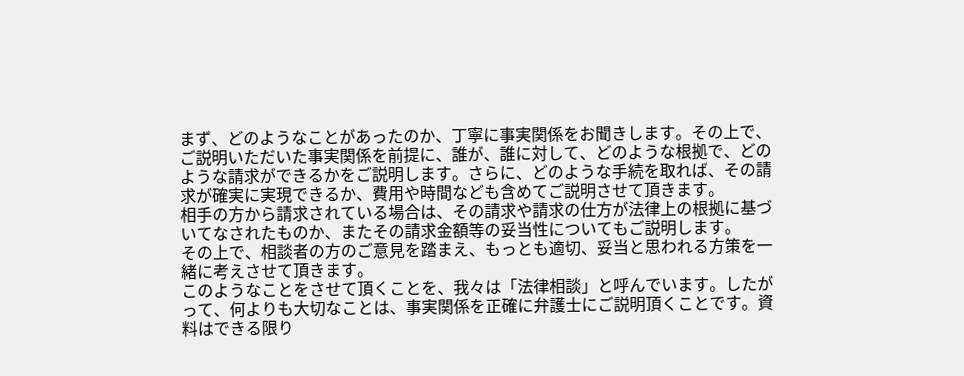まず、どのようなことがあったのか、丁寧に事実関係をお聞きします。その上で、ご説明いただいた事実関係を前提に、誰が、誰に対して、どのような根拠で、どのような請求ができるかをご説明します。さらに、どのような手続を取れば、その請求が確実に実現できるか、費用や時間なども含めてご説明させて頂きます。
相手の方から請求されている場合は、その請求や請求の仕方が法律上の根拠に基づいてなされたものか、またその請求金額等の妥当性についてもご説明します。
その上で、相談者の方のご意見を踏まえ、もっとも適切、妥当と思われる方策を一緒に考えさせて頂きます。
このようなことをさせて頂くことを、我々は「法律相談」と呼んでいます。したがって、何よりも大切なことは、事実関係を正確に弁護士にご説明頂くことです。資料はできる限り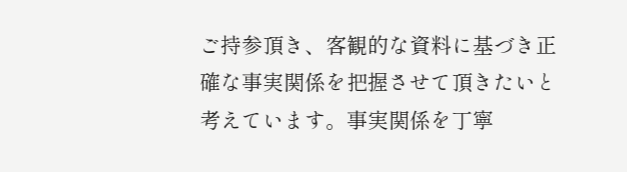ご持参頂き、客観的な資料に基づき正確な事実関係を把握させて頂きたいと考えています。事実関係を丁寧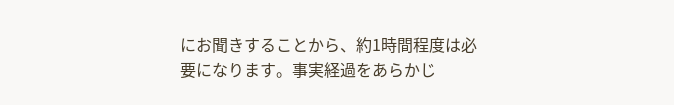にお聞きすることから、約1時間程度は必要になります。事実経過をあらかじ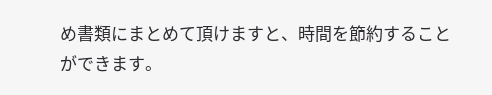め書類にまとめて頂けますと、時間を節約することができます。